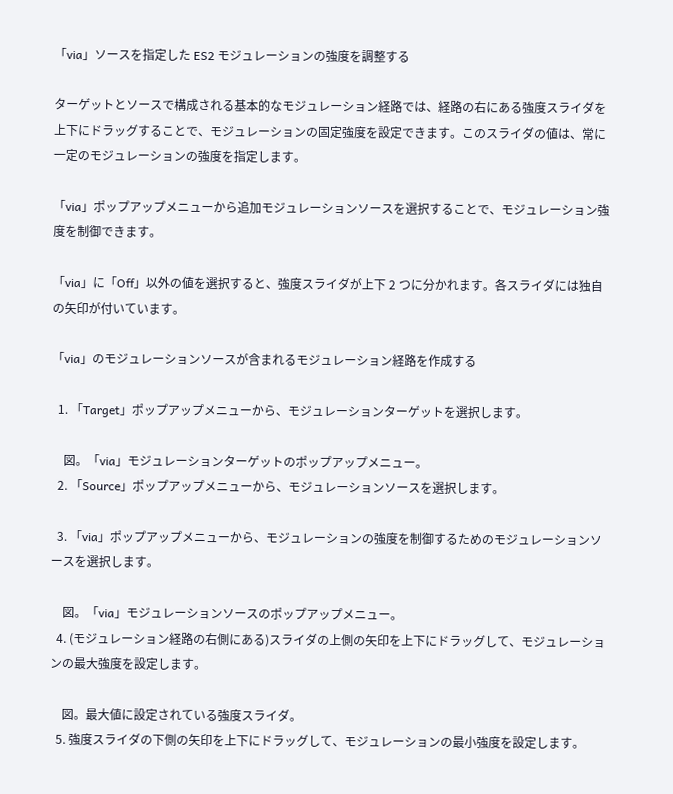「via」ソースを指定した ES2 モジュレーションの強度を調整する

ターゲットとソースで構成される基本的なモジュレーション経路では、経路の右にある強度スライダを上下にドラッグすることで、モジュレーションの固定強度を設定できます。このスライダの値は、常に一定のモジュレーションの強度を指定します。

「via」ポップアップメニューから追加モジュレーションソースを選択することで、モジュレーション強度を制御できます。

「via」に「Off」以外の値を選択すると、強度スライダが上下 2 つに分かれます。各スライダには独自の矢印が付いています。

「via」のモジュレーションソースが含まれるモジュレーション経路を作成する

  1. 「Target」ポップアップメニューから、モジュレーションターゲットを選択します。

    図。「via」モジュレーションターゲットのポップアップメニュー。
  2. 「Source」ポップアップメニューから、モジュレーションソースを選択します。

  3. 「via」ポップアップメニューから、モジュレーションの強度を制御するためのモジュレーションソースを選択します。

    図。「via」モジュレーションソースのポップアップメニュー。
  4. (モジュレーション経路の右側にある)スライダの上側の矢印を上下にドラッグして、モジュレーションの最大強度を設定します。

    図。最大値に設定されている強度スライダ。
  5. 強度スライダの下側の矢印を上下にドラッグして、モジュレーションの最小強度を設定します。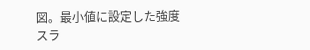図。最小値に設定した強度スラ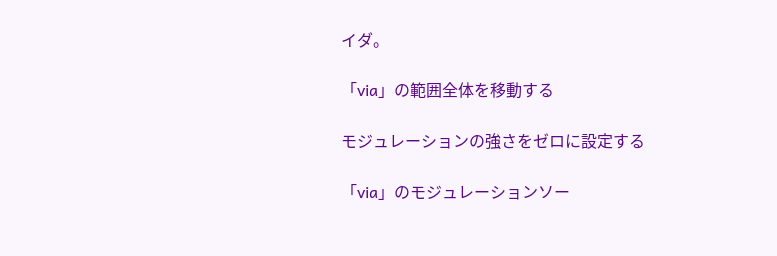イダ。

「via」の範囲全体を移動する

モジュレーションの強さをゼロに設定する

「via」のモジュレーションソー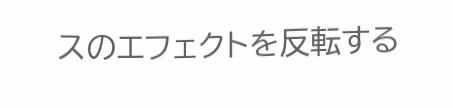スのエフェクトを反転する